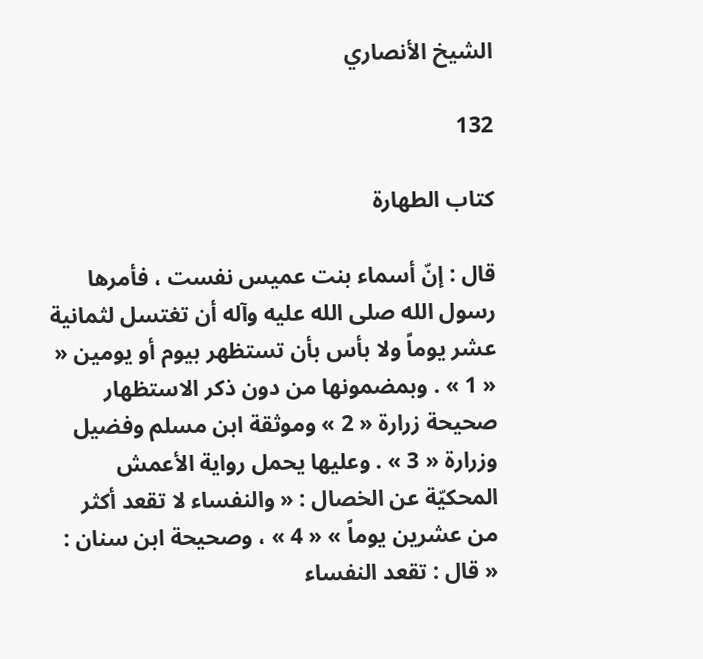الشيخ الأنصاري

132

كتاب الطهارة

قال : إنّ أسماء بنت عميس نفست ، فأمرها رسول الله صلى الله عليه وآله أن تغتسل لثمانية عشر يوماً ولا بأس بأن تستظهر بيوم أو يومين « « 1 » . وبمضمونها من دون ذكر الاستظهار صحيحة زرارة « 2 » وموثقة ابن مسلم وفضيل وزرارة « 3 » . وعليها يحمل رواية الأعمش المحكيّة عن الخصال : « والنفساء لا تقعد أكثر من عشرين يوماً » « 4 » ، وصحيحة ابن سنان : « قال : تقعد النفساء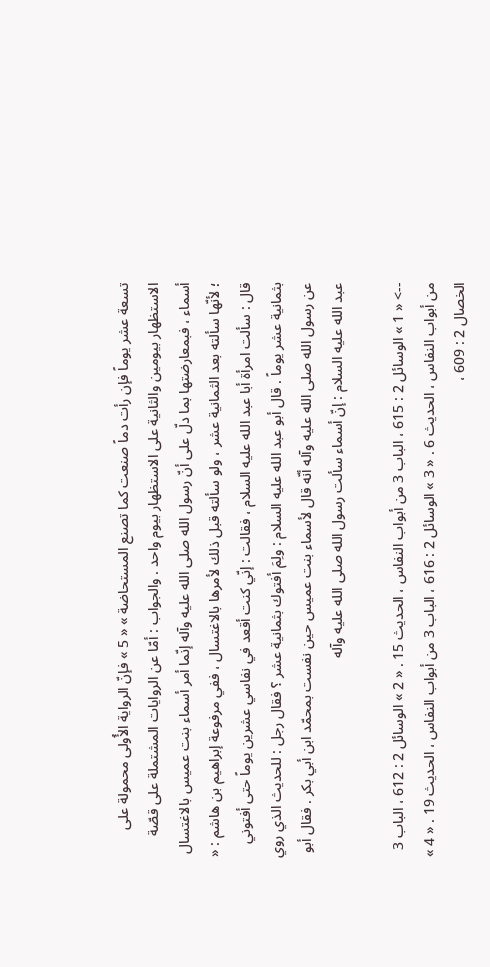تسعة عشر يوماً فإن رأت دماً صنعت كما تصنع المستحاضة » « 5 » فإنّ الرواية الأُولى محمولة على الاستظهار بيومين والثانية على الاستظهار بيوم واحد . والجواب : أمّا عن الروايات المشتملة على قصّة أسماء ، فبمعارضتها بما دلّ على أنّ رسول الله صلى الله عليه وآله إنّما أمر أسماء بنت عميس بالاغتسال ؛ لأنّها سألته بعد الثمانية عشر ، ولو سألته قبل ذلك لأمرها بالاغتسال ، ففي مرفوعة إبراهيم بن هاشم : « قال : سألت امرأة أبا عبد الله عليه السلام ، فقالت : إنّي كنت أقعد في نفاسي عشرين يوماً حتى أفتوني بثمانية عشر يوماً . قال أبو عبد الله عليه السلام : ولِمَ أفتوك بثمانية عشر ؟ فقال رجل : للحديث الذي روي عن رسول الله صلى الله عليه وآله أنّه قال لأسماء بنت عميس حين نفست بمحمّد ابن أبي بكر . فقال أبو عبد الله عليه السلام : إنّ أسماء سألت رسول الله صلى الله عليه وآله

--> « 1 » الوسائل 2 : 615 ، الباب 3 من أبواب النفاس ، الحديث 15 . « 2 » الوسائل 2 : 612 ، الباب 3 من أبواب النفاس ، الحديث 6 . « 3 » الوسائل 2 : 616 ، الباب 3 من أبواب النفاس ، الحديث 19 . « 4 » الخصال 2 : 609 ،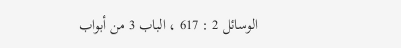الوسائل 2 : 617 ، الباب 3 من أبواب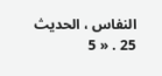النفاس ، الحديث 25 . « 5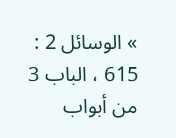» الوسائل 2 : 615 ، الباب 3 من أبواب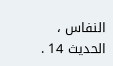النفاس ، الحديث 14 .